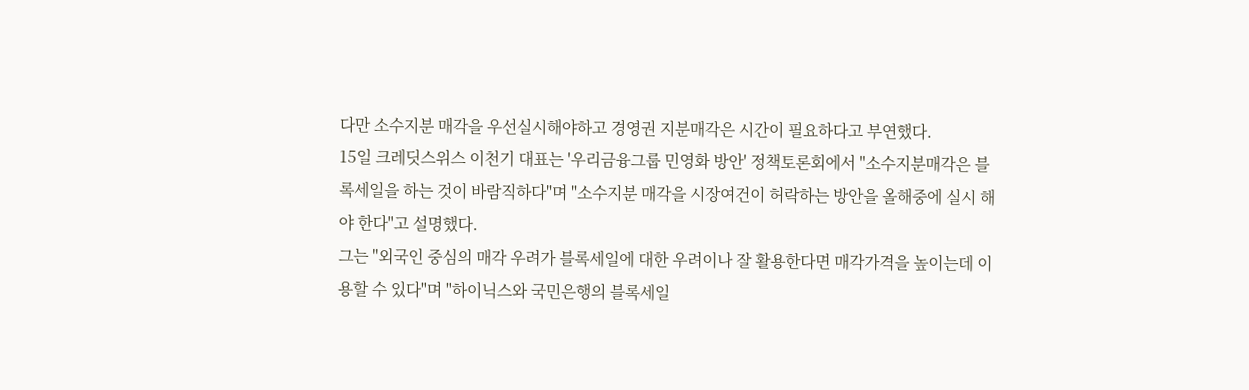다만 소수지분 매각을 우선실시해야하고 경영권 지분매각은 시간이 필요하다고 부연했다.
15일 크레딧스위스 이천기 대표는 '우리금융그룹 민영화 방안' 정책토론회에서 "소수지분매각은 블록세일을 하는 것이 바람직하다"며 "소수지분 매각을 시장여건이 허락하는 방안을 올해중에 실시 해야 한다"고 설명했다.
그는 "외국인 중심의 매각 우려가 블록세일에 대한 우려이나 잘 활용한다면 매각가격을 높이는데 이용할 수 있다"며 "하이닉스와 국민은행의 블록세일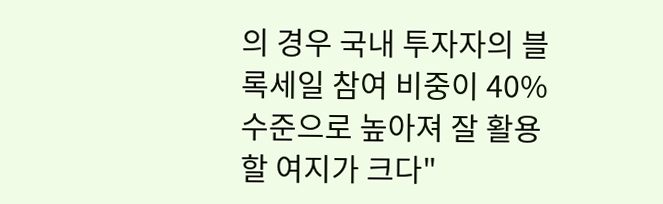의 경우 국내 투자자의 블록세일 참여 비중이 40%수준으로 높아져 잘 활용할 여지가 크다"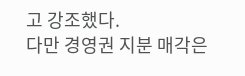고 강조했다.
다만 경영권 지분 매각은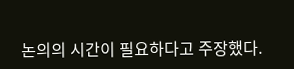논의의 시간이 필요하다고 주장했다.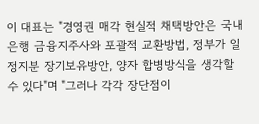이 대표는 "경영권 매각 현실적 채택방안은 국내은행 금융지주사와 포괄적 교환방법, 정부가 일정지분 장기보유방안, 양자 합병방식을 생각할 수 있다"며 "그러나 각각 장단점이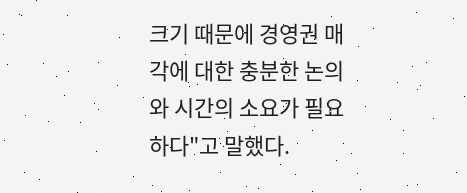크기 때문에 경영권 매각에 대한 충분한 논의와 시간의 소요가 필요하다"고 말했다.